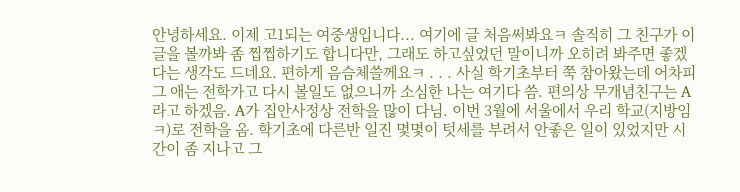안녕하세요. 이제 고1되는 여중생입니다... 여기에 글 처음써봐요ㅋ 솔직히 그 친구가 이 글을 볼까봐 좀 찝찝하기도 합니다만, 그래도 하고싶었던 말이니까 오히려 봐주면 좋겠다는 생각도 드네요. 편하게 음슴체쓸께요ㅋ . . . 사실 학기초부터 쭉 참아왔는데 어차피 그 애는 전학가고 다시 볼일도 없으니까 소심한 나는 여기다 씀. 편의상 무개념친구는 A라고 하겠음. A가 집안사정상 전학을 많이 다님. 이번 3월에 서울에서 우리 학교(지방임ㅋ)로 전학을 옴. 학기초에 다른반 일진 몇몇이 텃세를 부려서 안좋은 일이 있었지만 시간이 좀 지나고 그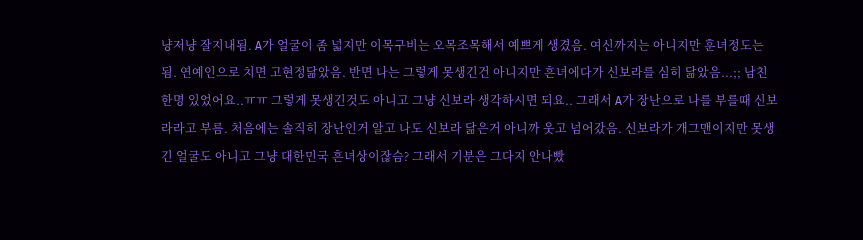냥저냥 잘지내됨. A가 얼굴이 좀 넓지만 이목구비는 오목조목해서 예쁘게 생겼음. 여신까지는 아니지만 훈녀정도는 됨. 연예인으로 치면 고현정닮았음. 반면 나는 그렇게 못생긴건 아니지만 흔녀에다가 신보라를 심히 닮았음...;; 남친 한명 있었어요..ㅠㅠ 그렇게 못생긴것도 아니고 그냥 신보라 생각하시면 되요.. 그래서 A가 장난으로 나를 부를때 신보라라고 부름. 처음에는 솔직히 장난인거 알고 나도 신보라 닮은거 아니까 웃고 넘어갔음. 신보라가 개그맨이지만 못생긴 얼굴도 아니고 그냥 대한민국 흔녀상이잖슴? 그래서 기분은 그다지 안나빴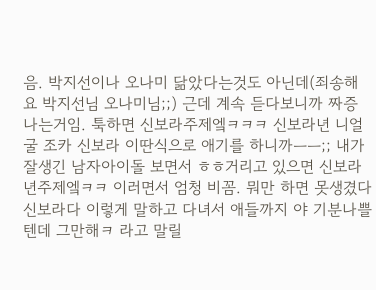음. 박지선이나 오나미 닮았다는것도 아닌데(죄송해요 박지선님 오나미님;;) 근데 계속 듣다보니까 짜증나는거임. 툭하면 신보라주제엨ㅋㅋㅋ 신보라년 니얼굴 조카 신보라 이딴식으로 애기를 하니까ㅡㅡ;; 내가 잘생긴 남자아이돌 보면서 ㅎㅎ거리고 있으면 신보라년주제엨ㅋㅋ 이러면서 엄청 비꼼. 뭐만 하면 못생겼다 신보라다 이렇게 말하고 다녀서 애들까지 야 기분나쁠텐데 그만해ㅋ 라고 말릴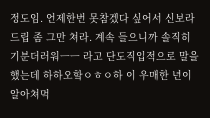정도임. 언제한번 못참겠다 싶어서 신보라드립 좀 그만 쳐라. 계속 들으니까 솔직히 기분더러워ㅡㅡ 라고 단도직입적으로 말을 했는데 하하오핰ㅇㅎㅇ하 이 우매한 년이 알아쳐먹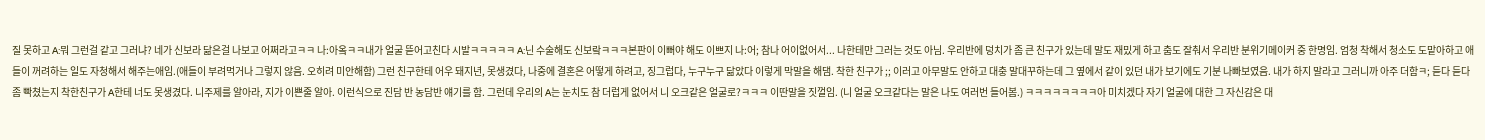질 못하고 A:뭐 그런걸 같고 그러냐? 네가 신보라 닮은걸 나보고 어쩌라고ㅋㅋ 나:아옼ㅋㅋ내가 얼굴 뜯어고친다 시발ㅋㅋㅋㅋㅋ A:닌 수술해도 신보랔ㅋㅋㅋ본판이 이뻐야 해도 이쁘지 나:어; 참나 어이없어서... 나한테만 그러는 것도 아님. 우리반에 덩치가 좀 큰 친구가 있는데 말도 재밌게 하고 춤도 잘춰서 우리반 분위기메이커 중 한명임. 엄청 착해서 청소도 도맡아하고 애들이 꺼려하는 일도 자청해서 해주는애임.(애들이 부려먹거나 그렇지 않음. 오히려 미안해함) 그런 친구한테 어우 돼지년, 못생겼다, 나중에 결혼은 어떻게 하려고, 징그럽다, 누구누구 닮았다 이렇게 막말을 해댐. 착한 친구가 ;; 이러고 아무말도 안하고 대충 말대꾸하는데 그 옆에서 같이 있던 내가 보기에도 기분 나빠보였음. 내가 하지 말라고 그러니까 아주 더함ㅋ; 듣다 듣다 좀 빡쳤는지 착한친구가 A한테 너도 못생겼다. 니주제를 알아라, 지가 이쁜줄 알아. 이런식으로 진담 반 농담반 얘기를 함. 그런데 우리의 A는 눈치도 참 더럽게 없어서 니 오크같은 얼굴로?ㅋㅋㅋ 이딴말을 짓껄임. (니 얼굴 오크같다는 말은 나도 여러번 들어봄.) ㅋㅋㅋㅋㅋㅋㅋㅋ아 미치겠다 자기 얼굴에 대한 그 자신감은 대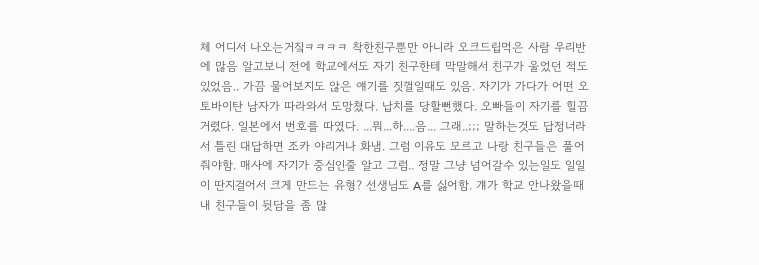체 어디서 나오는거짘ㅋㅋㅋㅋ 착한친구뿐만 아니라 오크드립먹은 사람 우리반에 많음 알고보니 전에 학교에서도 자기 친구한테 막말해서 친구가 울었던 적도 있었음.. 가끔 물어보지도 않은 얘기를 짓껄일때도 있음. 자기가 가다가 어떤 오토바이탄 남자가 따라와서 도망쳤다. 납치를 당할뻔했다. 오빠들이 자기를 힐끔거렸다. 일본에서 번호를 따였다. ...뭐...하....음... 그래..;;; 말하는것도 답정너라서 틀린 대답하면 조카 야리거나 화냄. 그럼 이유도 모르고 나랑 친구들은 풀어줘야함. 매사에 자기가 중심인줄 알고 그럼.. 정말 그냥 넘어갈수 있는일도 일일이 딴지걸어서 크게 만드는 유형? 선생님도 A를 싫어함. 걔가 학교 안나왔을때 내 친구들이 뒷담을 좀 많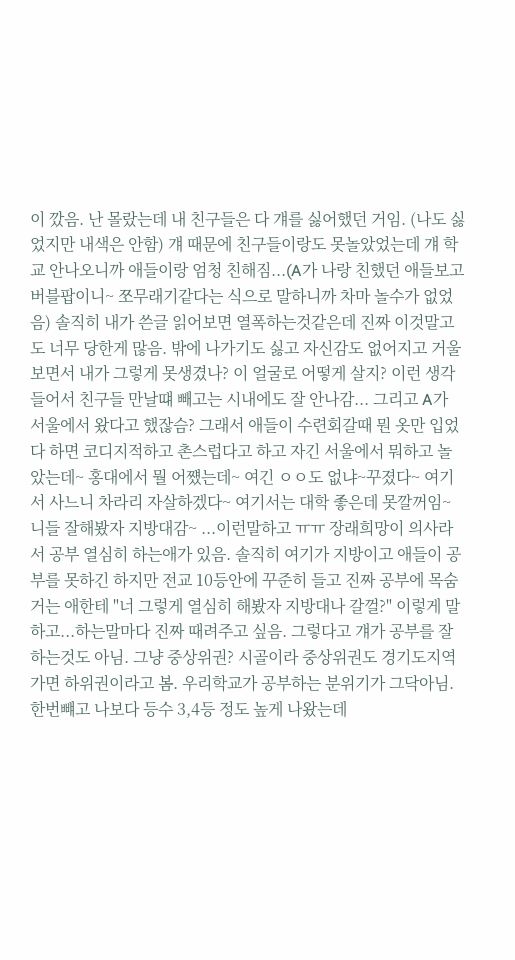이 깠음. 난 몰랐는데 내 친구들은 다 걔를 싫어했던 거임. (나도 싫었지만 내색은 안함) 걔 때문에 친구들이랑도 못놀았었는데 걔 학교 안나오니까 애들이랑 엄청 친해짐...(A가 나랑 친했던 애들보고 버블팝이니~ 쪼무래기같다는 식으로 말하니까 차마 놀수가 없었음) 솔직히 내가 쓴글 읽어보면 열폭하는것같은데 진짜 이것말고도 너무 당한게 많음. 밖에 나가기도 싫고 자신감도 없어지고 거울보면서 내가 그렇게 못생겼나? 이 얼굴로 어떻게 살지? 이런 생각 들어서 친구들 만날떄 빼고는 시내에도 잘 안나감... 그리고 A가 서울에서 왔다고 했잖슴? 그래서 애들이 수련회갈때 뭔 옷만 입었다 하면 코디지적하고 촌스럽다고 하고 자긴 서울에서 뭐하고 놀았는데~ 홍대에서 뭘 어쩄는데~ 여긴 ㅇㅇ도 없냐~꾸졌다~ 여기서 사느니 차라리 자살하겠다~ 여기서는 대학 좋은데 못깔꺼임~ 니들 잘해봤자 지방대감~ ...이런말하고 ㅠㅠ 장래희망이 의사라서 공부 열심히 하는애가 있음. 솔직히 여기가 지방이고 애들이 공부를 못하긴 하지만 전교 10등안에 꾸준히 들고 진짜 공부에 목숨거는 애한테 "너 그렇게 열심히 해봤자 지방대나 갈껄?" 이렇게 말하고...하는말마다 진짜 때려주고 싶음. 그렇다고 걔가 공부를 잘하는것도 아님. 그냥 중상위권? 시골이라 중상위권도 경기도지역가면 하위권이라고 봄. 우리학교가 공부하는 분위기가 그닥아님. 한번뺴고 나보다 등수 3,4등 정도 높게 나왔는데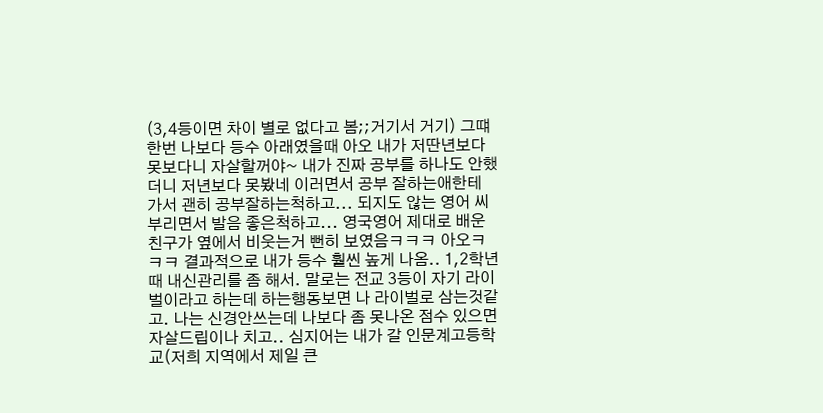(3,4등이면 차이 별로 없다고 봄;;거기서 거기) 그떄 한번 나보다 등수 아래였을때 아오 내가 저딴년보다 못보다니 자살할꺼야~ 내가 진짜 공부를 하나도 안했더니 저년보다 못봤네 이러면서 공부 잘하는애한테 가서 괜히 공부잘하는척하고... 되지도 않는 영어 씨부리면서 발음 좋은척하고... 영국영어 제대로 배운 친구가 옆에서 비웃는거 뻔히 보였음ㅋㅋㅋ 아오ㅋㅋㅋ 결과적으로 내가 등수 훨씬 높게 나옴.. 1,2학년때 내신관리를 좀 해서. 말로는 전교 3등이 자기 라이벌이라고 하는데 하는행동보면 나 라이벌로 삼는것같고. 나는 신경안쓰는데 나보다 좀 못나온 점수 있으면 자살드립이나 치고.. 심지어는 내가 갈 인문계고등학교(저희 지역에서 제일 큰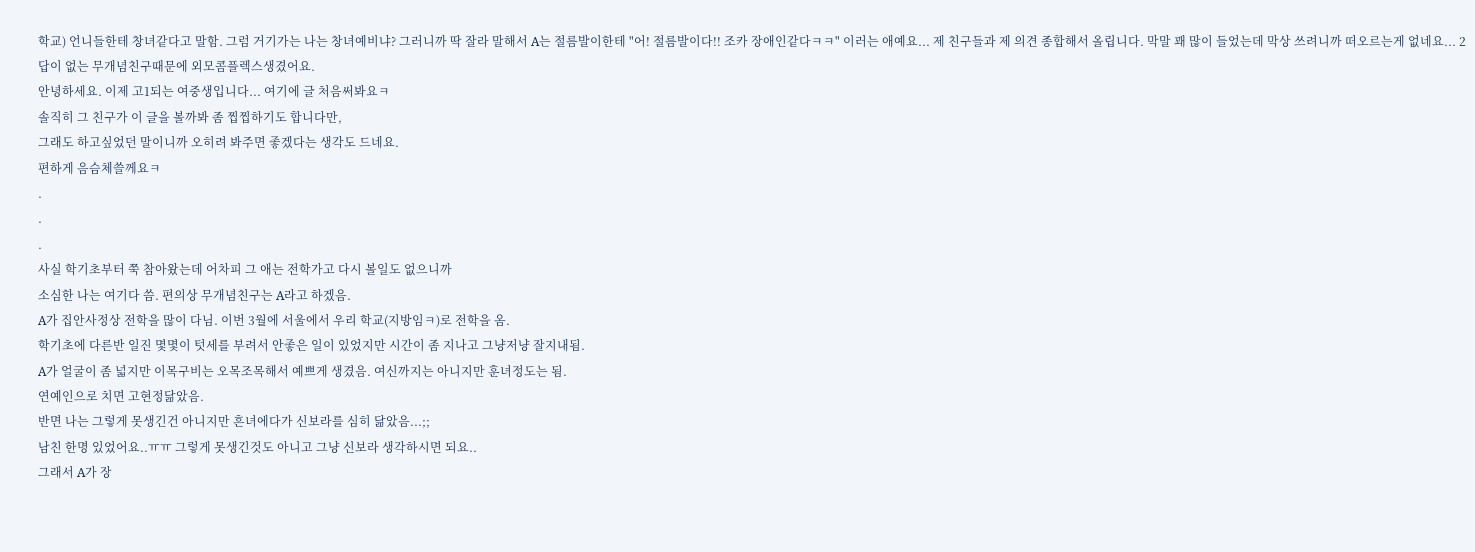학교) 언니들한테 창녀같다고 말함. 그럼 거기가는 나는 창녀예비냐? 그러니까 딱 잘라 말해서 A는 절름발이한테 "어! 절름발이다!! 조카 장애인같다ㅋㅋ" 이러는 애예요... 제 친구들과 제 의견 종합해서 올립니다. 막말 꽤 많이 들었는데 막상 쓰려니까 떠오르는게 없네요... 2
답이 없는 무개념친구때문에 외모콤플렉스생겼어요.
안녕하세요. 이제 고1되는 여중생입니다... 여기에 글 처음써봐요ㅋ
솔직히 그 친구가 이 글을 볼까봐 좀 찝찝하기도 합니다만,
그래도 하고싶었던 말이니까 오히려 봐주면 좋겠다는 생각도 드네요.
편하게 음슴체쓸께요ㅋ
.
.
.
사실 학기초부터 쭉 참아왔는데 어차피 그 애는 전학가고 다시 볼일도 없으니까
소심한 나는 여기다 씀. 편의상 무개념친구는 A라고 하겠음.
A가 집안사정상 전학을 많이 다님. 이번 3월에 서울에서 우리 학교(지방임ㅋ)로 전학을 옴.
학기초에 다른반 일진 몇몇이 텃세를 부려서 안좋은 일이 있었지만 시간이 좀 지나고 그냥저냥 잘지내됨.
A가 얼굴이 좀 넓지만 이목구비는 오목조목해서 예쁘게 생겼음. 여신까지는 아니지만 훈녀정도는 됨.
연예인으로 치면 고현정닮았음.
반면 나는 그렇게 못생긴건 아니지만 흔녀에다가 신보라를 심히 닮았음...;;
남친 한명 있었어요..ㅠㅠ 그렇게 못생긴것도 아니고 그냥 신보라 생각하시면 되요..
그래서 A가 장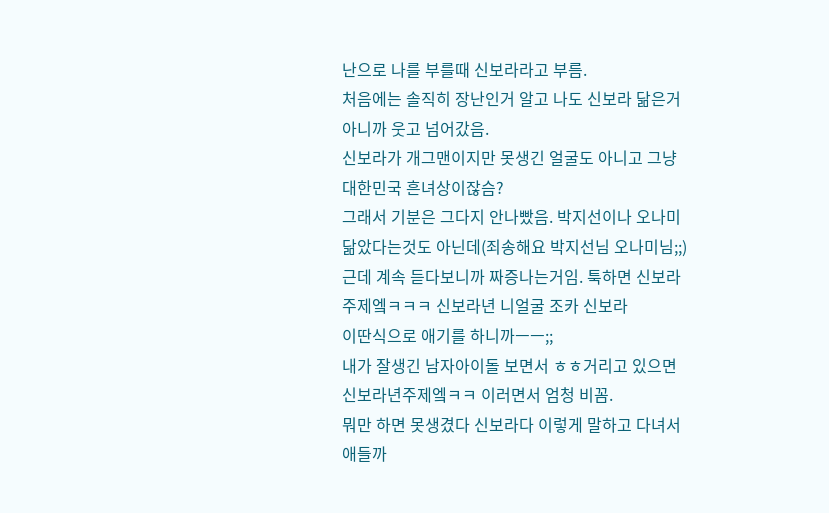난으로 나를 부를때 신보라라고 부름.
처음에는 솔직히 장난인거 알고 나도 신보라 닮은거 아니까 웃고 넘어갔음.
신보라가 개그맨이지만 못생긴 얼굴도 아니고 그냥 대한민국 흔녀상이잖슴?
그래서 기분은 그다지 안나빴음. 박지선이나 오나미 닮았다는것도 아닌데(죄송해요 박지선님 오나미님;;)
근데 계속 듣다보니까 짜증나는거임. 툭하면 신보라주제엨ㅋㅋㅋ 신보라년 니얼굴 조카 신보라
이딴식으로 애기를 하니까ㅡㅡ;;
내가 잘생긴 남자아이돌 보면서 ㅎㅎ거리고 있으면 신보라년주제엨ㅋㅋ 이러면서 엄청 비꼼.
뭐만 하면 못생겼다 신보라다 이렇게 말하고 다녀서 애들까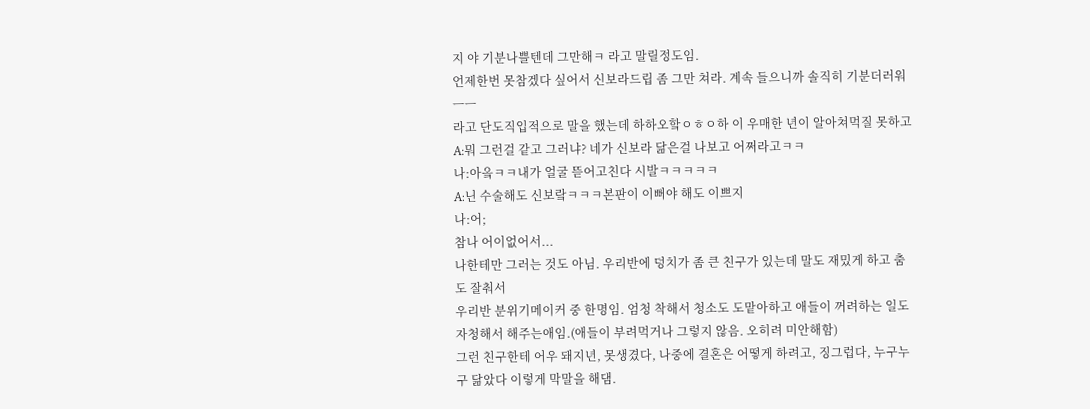지 야 기분나쁠텐데 그만해ㅋ 라고 말릴정도임.
언제한번 못참겠다 싶어서 신보라드립 좀 그만 쳐라. 계속 들으니까 솔직히 기분더러워ㅡㅡ
라고 단도직입적으로 말을 했는데 하하오핰ㅇㅎㅇ하 이 우매한 년이 알아쳐먹질 못하고
A:뭐 그런걸 같고 그러냐? 네가 신보라 닮은걸 나보고 어쩌라고ㅋㅋ
나:아옼ㅋㅋ내가 얼굴 뜯어고친다 시발ㅋㅋㅋㅋㅋ
A:닌 수술해도 신보랔ㅋㅋㅋ본판이 이뻐야 해도 이쁘지
나:어;
참나 어이없어서...
나한테만 그러는 것도 아님. 우리반에 덩치가 좀 큰 친구가 있는데 말도 재밌게 하고 춤도 잘춰서
우리반 분위기메이커 중 한명임. 엄청 착해서 청소도 도맡아하고 애들이 꺼려하는 일도 자청해서 해주는애임.(애들이 부려먹거나 그렇지 않음. 오히려 미안해함)
그런 친구한테 어우 돼지년, 못생겼다, 나중에 결혼은 어떻게 하려고, 징그럽다, 누구누구 닮았다 이렇게 막말을 해댐.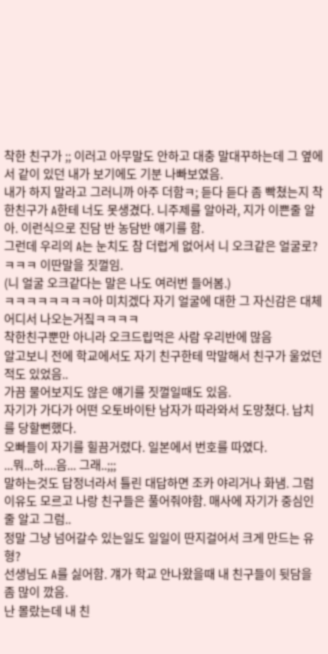착한 친구가 ;; 이러고 아무말도 안하고 대충 말대꾸하는데 그 옆에서 같이 있던 내가 보기에도 기분 나빠보였음.
내가 하지 말라고 그러니까 아주 더함ㅋ; 듣다 듣다 좀 빡쳤는지 착한친구가 A한테 너도 못생겼다. 니주제를 알아라, 지가 이쁜줄 알아. 이런식으로 진담 반 농담반 얘기를 함.
그런데 우리의 A는 눈치도 참 더럽게 없어서 니 오크같은 얼굴로?ㅋㅋㅋ 이딴말을 짓껄임.
(니 얼굴 오크같다는 말은 나도 여러번 들어봄.)
ㅋㅋㅋㅋㅋㅋㅋㅋ아 미치겠다 자기 얼굴에 대한 그 자신감은 대체 어디서 나오는거짘ㅋㅋㅋㅋ
착한친구뿐만 아니라 오크드립먹은 사람 우리반에 많음
알고보니 전에 학교에서도 자기 친구한테 막말해서 친구가 울었던 적도 있었음..
가끔 물어보지도 않은 얘기를 짓껄일때도 있음.
자기가 가다가 어떤 오토바이탄 남자가 따라와서 도망쳤다. 납치를 당할뻔했다.
오빠들이 자기를 힐끔거렸다. 일본에서 번호를 따였다.
...뭐...하....음... 그래..;;;
말하는것도 답정너라서 틀린 대답하면 조카 야리거나 화냄. 그럼 이유도 모르고 나랑 친구들은 풀어줘야함. 매사에 자기가 중심인줄 알고 그럼..
정말 그냥 넘어갈수 있는일도 일일이 딴지걸어서 크게 만드는 유형?
선생님도 A를 싫어함. 걔가 학교 안나왔을때 내 친구들이 뒷담을 좀 많이 깠음.
난 몰랐는데 내 친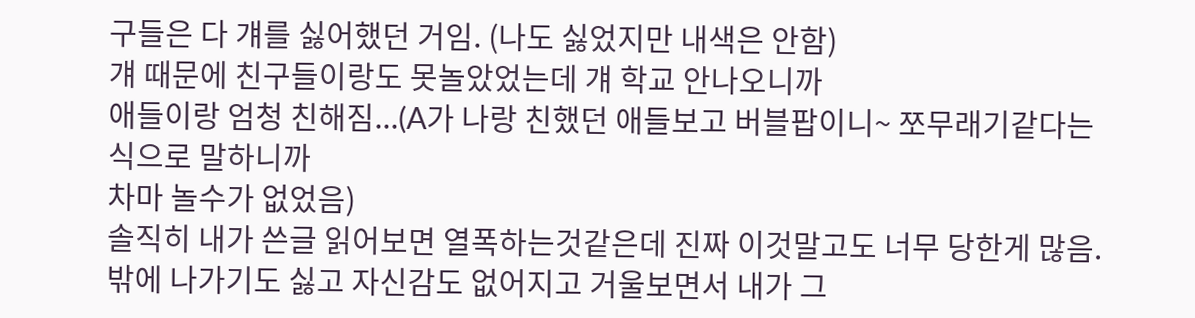구들은 다 걔를 싫어했던 거임. (나도 싫었지만 내색은 안함)
걔 때문에 친구들이랑도 못놀았었는데 걔 학교 안나오니까
애들이랑 엄청 친해짐...(A가 나랑 친했던 애들보고 버블팝이니~ 쪼무래기같다는 식으로 말하니까
차마 놀수가 없었음)
솔직히 내가 쓴글 읽어보면 열폭하는것같은데 진짜 이것말고도 너무 당한게 많음.
밖에 나가기도 싫고 자신감도 없어지고 거울보면서 내가 그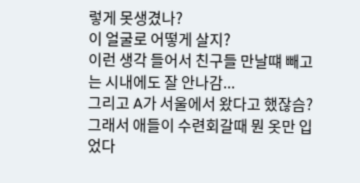렇게 못생겼나?
이 얼굴로 어떻게 살지?
이런 생각 들어서 친구들 만날떄 빼고는 시내에도 잘 안나감...
그리고 A가 서울에서 왔다고 했잖슴?
그래서 애들이 수련회갈때 뭔 옷만 입었다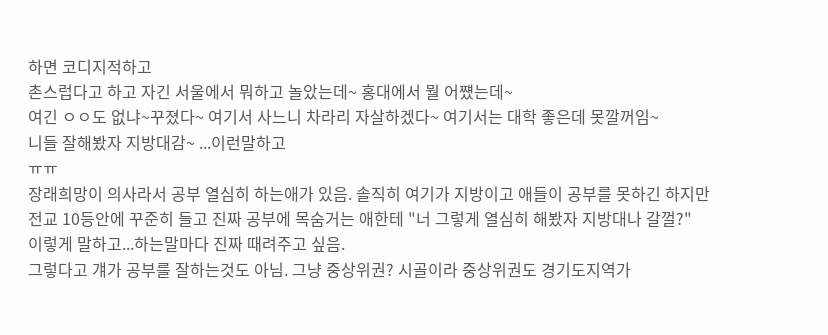하면 코디지적하고
촌스럽다고 하고 자긴 서울에서 뭐하고 놀았는데~ 홍대에서 뭘 어쩄는데~
여긴 ㅇㅇ도 없냐~꾸졌다~ 여기서 사느니 차라리 자살하겠다~ 여기서는 대학 좋은데 못깔꺼임~
니들 잘해봤자 지방대감~ ...이런말하고
ㅠㅠ
장래희망이 의사라서 공부 열심히 하는애가 있음. 솔직히 여기가 지방이고 애들이 공부를 못하긴 하지만
전교 10등안에 꾸준히 들고 진짜 공부에 목숨거는 애한테 "너 그렇게 열심히 해봤자 지방대나 갈껄?"
이렇게 말하고...하는말마다 진짜 때려주고 싶음.
그렇다고 걔가 공부를 잘하는것도 아님. 그냥 중상위권? 시골이라 중상위권도 경기도지역가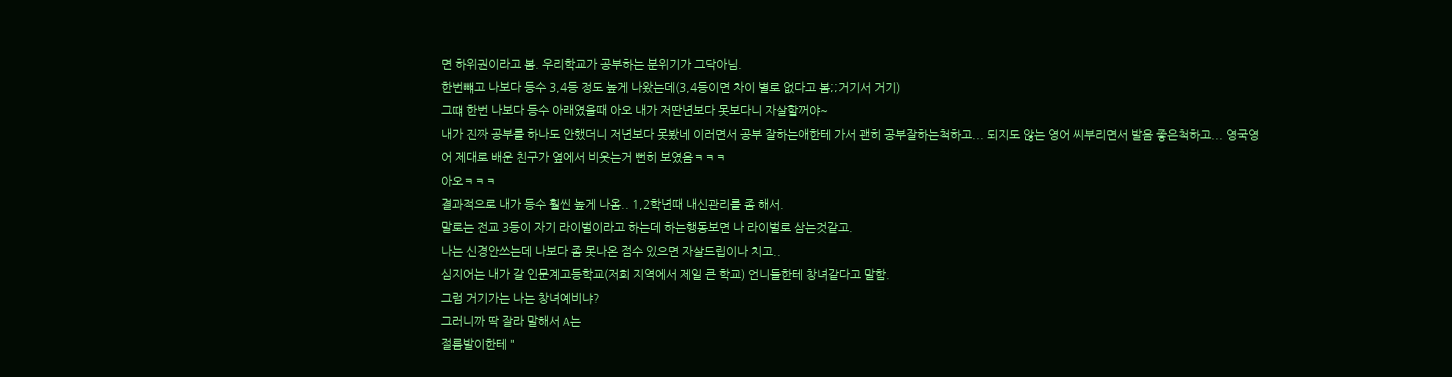면 하위권이라고 봄. 우리학교가 공부하는 분위기가 그닥아님.
한번뺴고 나보다 등수 3,4등 정도 높게 나왔는데(3,4등이면 차이 별로 없다고 봄;;거기서 거기)
그떄 한번 나보다 등수 아래였을때 아오 내가 저딴년보다 못보다니 자살할꺼야~
내가 진짜 공부를 하나도 안했더니 저년보다 못봤네 이러면서 공부 잘하는애한테 가서 괜히 공부잘하는척하고... 되지도 않는 영어 씨부리면서 발음 좋은척하고... 영국영어 제대로 배운 친구가 옆에서 비웃는거 뻔히 보였음ㅋㅋㅋ
아오ㅋㅋㅋ
결과적으로 내가 등수 훨씬 높게 나옴.. 1,2학년때 내신관리를 좀 해서.
말로는 전교 3등이 자기 라이벌이라고 하는데 하는행동보면 나 라이벌로 삼는것같고.
나는 신경안쓰는데 나보다 좀 못나온 점수 있으면 자살드립이나 치고..
심지어는 내가 갈 인문계고등학교(저희 지역에서 제일 큰 학교) 언니들한테 창녀같다고 말함.
그럼 거기가는 나는 창녀예비냐?
그러니까 딱 잘라 말해서 A는
절름발이한테 "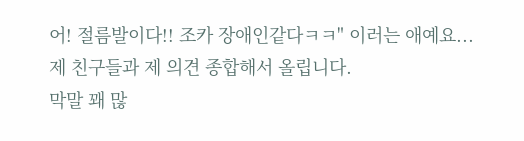어! 절름발이다!! 조카 장애인같다ㅋㅋ" 이러는 애예요...
제 친구들과 제 의견 종합해서 올립니다.
막말 꽤 많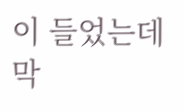이 들었는데 막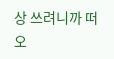상 쓰려니까 떠오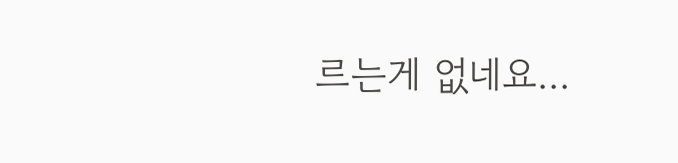르는게 없네요...